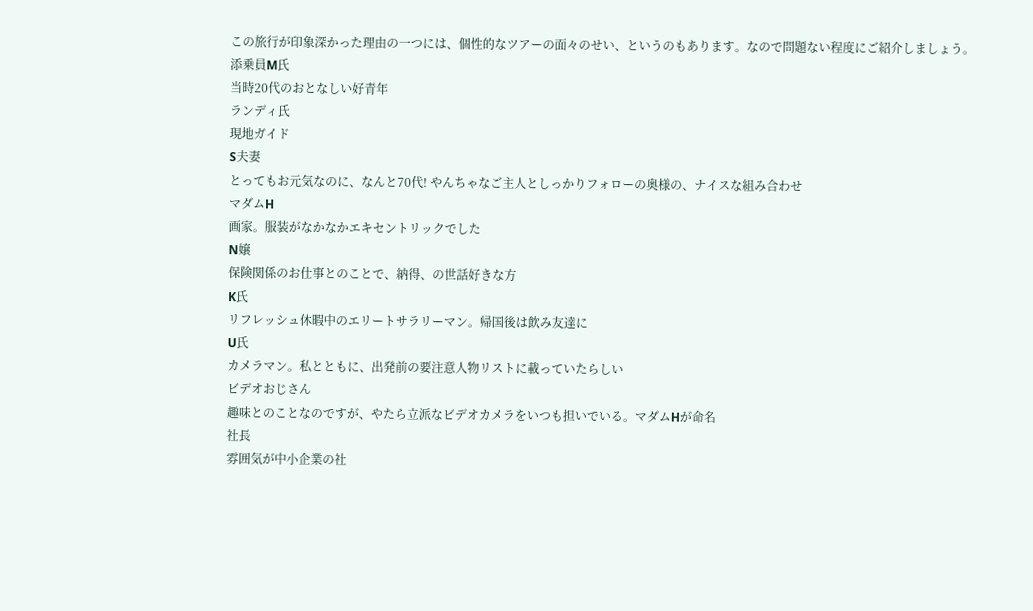この旅行が印象深かった理由の一つには、個性的なツアーの面々のせい、というのもあります。なので問題ない程度にご紹介しましょう。
添乗員M氏
当時20代のおとなしい好青年
ランディ氏
現地ガイド
S夫妻
とってもお元気なのに、なんと70代! やんちゃなご主人としっかりフォローの奥様の、ナイスな組み合わせ
マダムH
画家。服装がなかなかエキセントリックでした
N嬢
保険関係のお仕事とのことで、納得、の世話好きな方
K氏
リフレッシュ休暇中のエリートサラリーマン。帰国後は飲み友達に
U氏
カメラマン。私とともに、出発前の要注意人物リストに載っていたらしい
ビデオおじさん
趣味とのことなのですが、やたら立派なビデオカメラをいつも担いでいる。マダムHが命名
社長
雰囲気が中小企業の社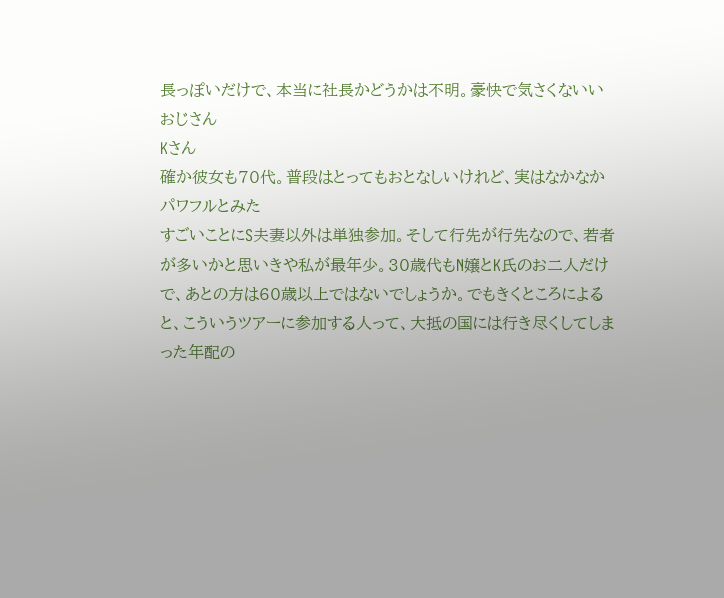長っぽいだけで、本当に社長かどうかは不明。豪快で気さくないいおじさん
Kさん
確か彼女も70代。普段はとってもおとなしいけれど、実はなかなかパワフルとみた
すごいことにS夫妻以外は単独参加。そして行先が行先なので、若者が多いかと思いきや私が最年少。30歳代もN嬢とK氏のお二人だけで、あとの方は60歳以上ではないでしょうか。でもきくところによると、こういうツアーに参加する人って、大抵の国には行き尽くしてしまった年配の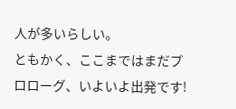人が多いらしい。
ともかく、ここまではまだプロローグ、いよいよ出発です!